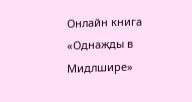Онлайн книга «Однажды в Мидлшире»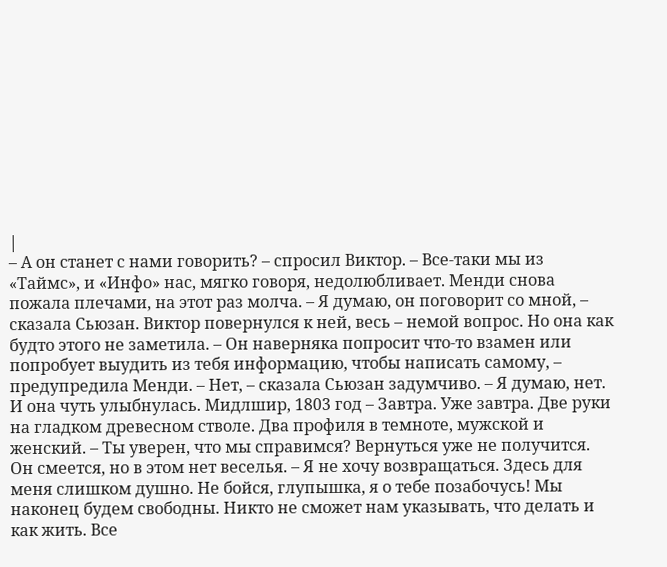|
– А он станет с нами говорить? – спросил Виктор. – Все-таки мы из «Таймс», и «Инфо» нас, мягко говоря, недолюбливает. Менди снова пожала плечами, на этот раз молча. – Я думаю, он поговорит со мной, – сказала Сьюзан. Виктор повернулся к ней, весь – немой вопрос. Но она как будто этого не заметила. – Он наверняка попросит что-то взамен или попробует выудить из тебя информацию, чтобы написать самому, – предупредила Менди. – Нет, – сказала Сьюзан задумчиво. – Я думаю, нет. И она чуть улыбнулась. Мидлшир, 1803 год – Завтра. Уже завтра. Две руки на гладком древесном стволе. Два профиля в темноте, мужской и женский. – Ты уверен, что мы справимся? Вернуться уже не получится. Он смеется, но в этом нет веселья. – Я не хочу возвращаться. Здесь для меня слишком душно. Не бойся, глупышка, я о тебе позабочусь! Мы наконец будем свободны. Никто не сможет нам указывать, что делать и как жить. Все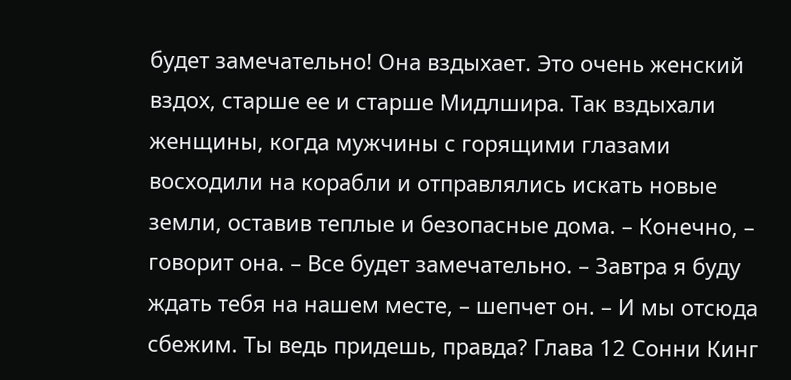будет замечательно! Она вздыхает. Это очень женский вздох, старше ее и старше Мидлшира. Так вздыхали женщины, когда мужчины с горящими глазами восходили на корабли и отправлялись искать новые земли, оставив теплые и безопасные дома. – Конечно, – говорит она. – Все будет замечательно. – Завтра я буду ждать тебя на нашем месте, – шепчет он. – И мы отсюда сбежим. Ты ведь придешь, правда? Глава 12 Сонни Кинг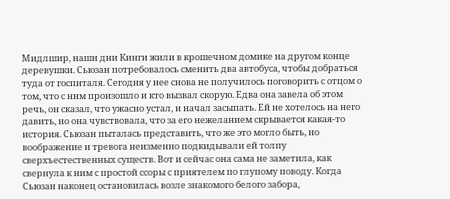Мидлшир, наши дни Кинги жили в крошечном домике на другом конце деревушки. Сьюзан потребовалось сменить два автобуса, чтобы добраться туда от госпиталя. Сегодня у нее снова не получилось поговорить с отцом о том, что с ним произошло и кто вызвал скорую. Едва она завела об этом речь, он сказал, что ужасно устал, и начал засыпать. Ей не хотелось на него давить, но она чувствовала, что за его нежеланием скрывается какая-то история. Сьюзан пыталась представить, что же это могло быть, но воображение и тревога неизменно подкидывали ей толпу сверхъестественных существ. Вот и сейчас она сама не заметила, как свернула к ним с простой ссоры с приятелем по глупому поводу. Когда Сьюзан наконец остановилась возле знакомого белого забора,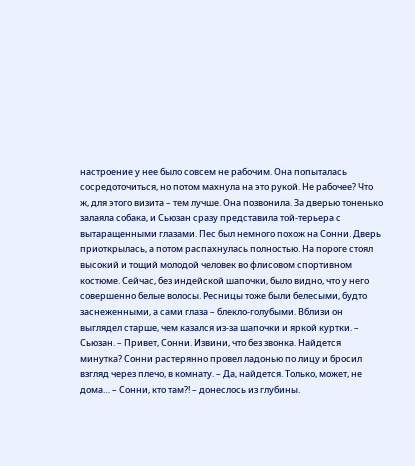настроение у нее было совсем не рабочим. Она попыталась сосредоточиться, но потом махнула на это рукой. Не рабочее? Что ж, для этого визита – тем лучше. Она позвонила. За дверью тоненько залаяла собака, и Сьюзан сразу представила той-терьера с вытаращенными глазами. Пес был немного похож на Сонни. Дверь приоткрылась, а потом распахнулась полностью. На пороге стоял высокий и тощий молодой человек во флисовом спортивном костюме. Сейчас, без индейской шапочки, было видно, что у него совершенно белые волосы. Ресницы тоже были белесыми, будто заснеженными, а сами глаза – блекло-голубыми. Вблизи он выглядел старше, чем казался из-за шапочки и яркой куртки. – Сьюзан. – Привет, Сонни. Извини, что без звонка. Найдется минутка? Сонни растерянно провел ладонью по лицу и бросил взгляд через плечо, в комнату. – Да, найдется. Только, может, не дома… – Сонни, кто там?! – донеслось из глубины.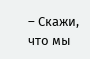– Скажи, что мы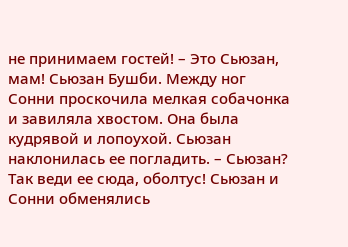не принимаем гостей! – Это Сьюзан, мам! Сьюзан Бушби. Между ног Сонни проскочила мелкая собачонка и завиляла хвостом. Она была кудрявой и лопоухой. Сьюзан наклонилась ее погладить. – Сьюзан? Так веди ее сюда, оболтус! Сьюзан и Сонни обменялись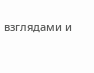взглядами и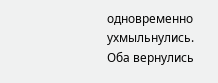одновременно ухмыльнулись. Оба вернулись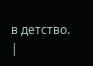в детство. |